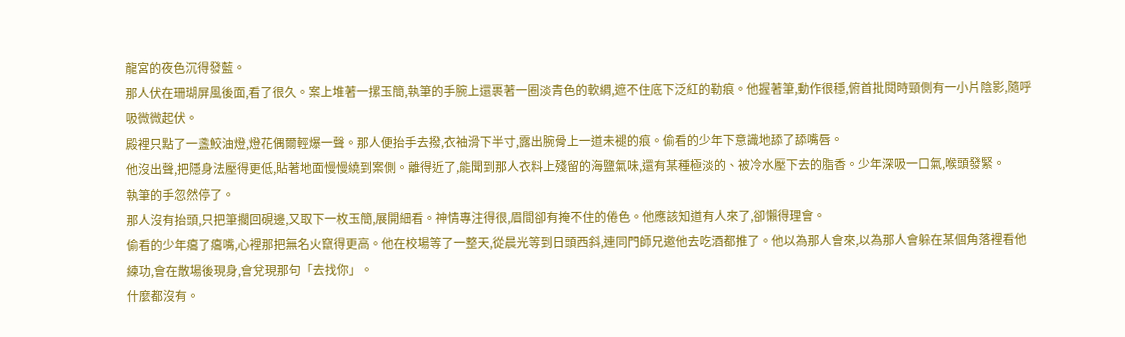龍宮的夜色沉得發藍。
那人伏在珊瑚屏風後面,看了很久。案上堆著一摞玉簡,執筆的手腕上還裹著一圈淡青色的軟綢,遮不住底下泛紅的勒痕。他握著筆,動作很穩,俯首批閱時頸側有一小片陰影,隨呼吸微微起伏。
殿裡只點了一盞鮫油燈,燈花偶爾輕爆一聲。那人便抬手去撥,衣袖滑下半寸,露出腕骨上一道未褪的痕。偷看的少年下意識地舔了舔嘴唇。
他沒出聲,把隱身法壓得更低,貼著地面慢慢繞到案側。離得近了,能聞到那人衣料上殘留的海鹽氣味,還有某種極淡的、被冷水壓下去的脂香。少年深吸一口氣,喉頭發緊。
執筆的手忽然停了。
那人沒有抬頭,只把筆擱回硯邊,又取下一枚玉簡,展開細看。神情專注得很,眉間卻有掩不住的倦色。他應該知道有人來了,卻懶得理會。
偷看的少年癟了癟嘴,心裡那把無名火竄得更高。他在校場等了一整天,從晨光等到日頭西斜,連同門師兄邀他去吃酒都推了。他以為那人會來,以為那人會躲在某個角落裡看他練功,會在散場後現身,會兌現那句「去找你」。
什麼都沒有。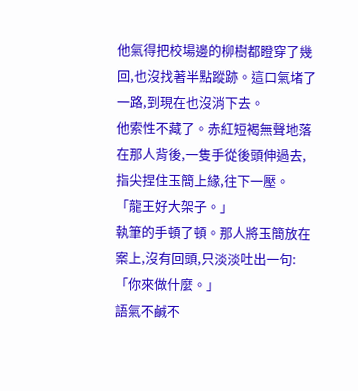他氣得把校場邊的柳樹都瞪穿了幾回,也沒找著半點蹤跡。這口氣堵了一路,到現在也沒消下去。
他索性不藏了。赤紅短褐無聲地落在那人背後,一隻手從後頭伸過去,指尖捏住玉簡上緣,往下一壓。
「龍王好大架子。」
執筆的手頓了頓。那人將玉簡放在案上,沒有回頭,只淡淡吐出一句:「你來做什麼。」
語氣不鹹不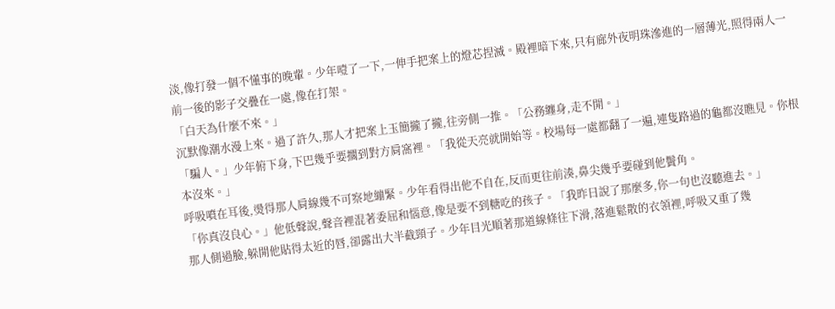淡,像打發一個不懂事的晚輩。少年噎了一下,一伸手把案上的燈芯捏滅。殿裡暗下來,只有廊外夜明珠滲進的一層薄光,照得兩人一前一後的影子交疊在一處,像在打架。
「白天為什麼不來。」
沉默像潮水漫上來。過了許久,那人才把案上玉簡攏了攏,往旁側一推。「公務纏身,走不開。」
「騙人。」少年俯下身,下巴幾乎要擱到對方肩窩裡。「我從天亮就開始等。校場每一處都翻了一遍,連隻路過的龜都沒瞧見。你根本沒來。」
呼吸噴在耳後,燙得那人肩線幾不可察地繃緊。少年看得出他不自在,反而更往前湊,鼻尖幾乎要碰到他鬢角。
「你真沒良心。」他低聲說,聲音裡混著委屈和惱意,像是要不到糖吃的孩子。「我昨日說了那麼多,你一句也沒聽進去。」
那人側過臉,躲開他貼得太近的唇,卻露出大半截頸子。少年目光順著那道線條往下滑,落進鬆散的衣領裡,呼吸又重了幾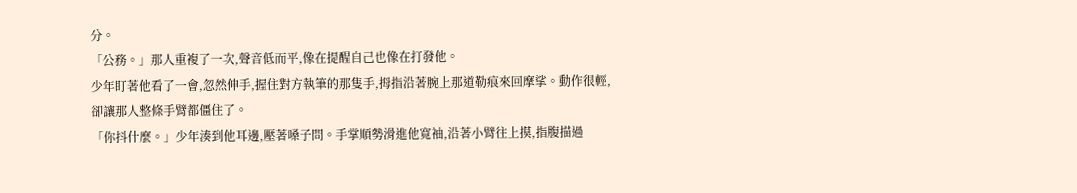分。
「公務。」那人重複了一次,聲音低而平,像在提醒自己也像在打發他。
少年盯著他看了一會,忽然伸手,握住對方執筆的那隻手,拇指沿著腕上那道勒痕來回摩挲。動作很輕,卻讓那人整條手臂都僵住了。
「你抖什麼。」少年湊到他耳邊,壓著嗓子問。手掌順勢滑進他寬袖,沿著小臂往上摸,指腹描過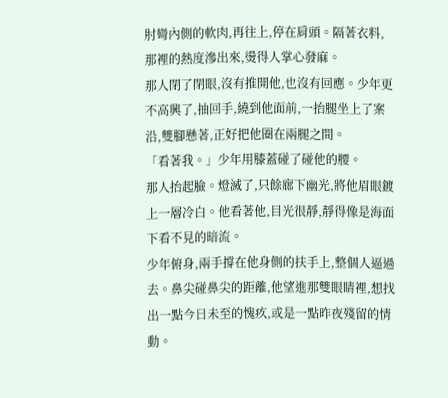肘彎內側的軟肉,再往上,停在肩頭。隔著衣料,那裡的熱度滲出來,燙得人掌心發麻。
那人閉了閉眼,沒有推開他,也沒有回應。少年更不高興了,抽回手,繞到他面前,一抬腿坐上了案沿,雙腳懸著,正好把他圈在兩腿之間。
「看著我。」少年用膝蓋碰了碰他的腰。
那人抬起臉。燈滅了,只餘廊下幽光,將他眉眼鍍上一層冷白。他看著他,目光很靜,靜得像是海面下看不見的暗流。
少年俯身,兩手撐在他身側的扶手上,整個人逼過去。鼻尖碰鼻尖的距離,他望進那雙眼睛裡,想找出一點今日未至的愧疚,或是一點昨夜殘留的情動。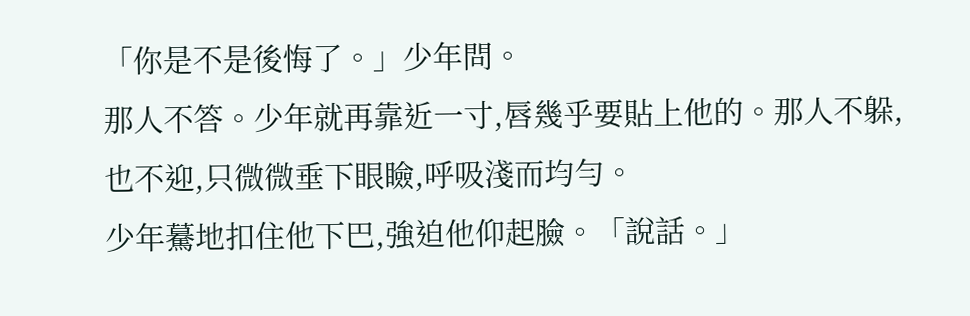「你是不是後悔了。」少年問。
那人不答。少年就再靠近一寸,唇幾乎要貼上他的。那人不躲,也不迎,只微微垂下眼瞼,呼吸淺而均勻。
少年驀地扣住他下巴,強迫他仰起臉。「說話。」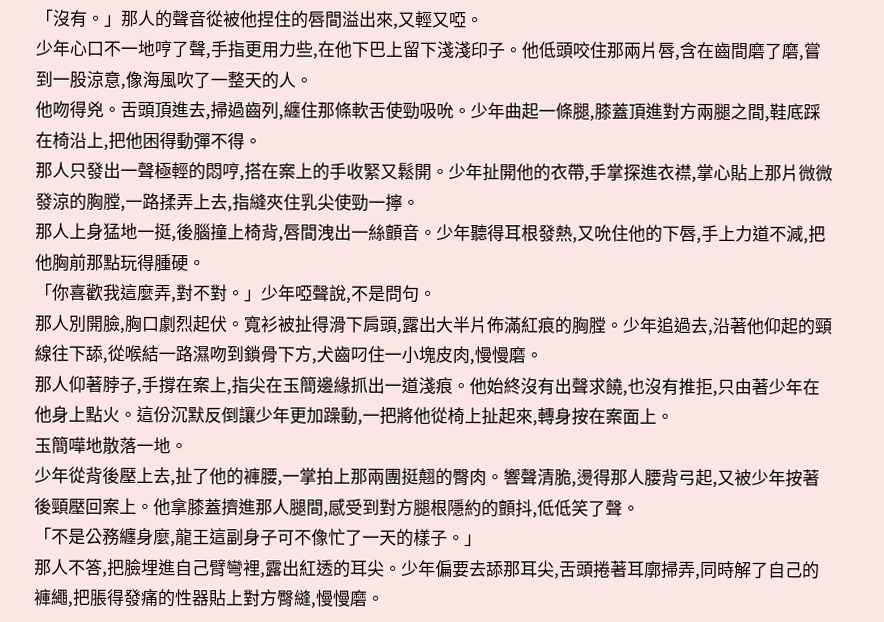「沒有。」那人的聲音從被他捏住的唇間溢出來,又輕又啞。
少年心口不一地哼了聲,手指更用力些,在他下巴上留下淺淺印子。他低頭咬住那兩片唇,含在齒間磨了磨,嘗到一股涼意,像海風吹了一整天的人。
他吻得兇。舌頭頂進去,掃過齒列,纏住那條軟舌使勁吸吮。少年曲起一條腿,膝蓋頂進對方兩腿之間,鞋底踩在椅沿上,把他困得動彈不得。
那人只發出一聲極輕的悶哼,搭在案上的手收緊又鬆開。少年扯開他的衣帶,手掌探進衣襟,掌心貼上那片微微發涼的胸膛,一路揉弄上去,指縫夾住乳尖使勁一擰。
那人上身猛地一挺,後腦撞上椅背,唇間洩出一絲顫音。少年聽得耳根發熱,又吮住他的下唇,手上力道不減,把他胸前那點玩得腫硬。
「你喜歡我這麼弄,對不對。」少年啞聲說,不是問句。
那人別開臉,胸口劇烈起伏。寬衫被扯得滑下肩頭,露出大半片佈滿紅痕的胸膛。少年追過去,沿著他仰起的頸線往下舔,從喉結一路濕吻到鎖骨下方,犬齒叼住一小塊皮肉,慢慢磨。
那人仰著脖子,手撐在案上,指尖在玉簡邊緣抓出一道淺痕。他始終沒有出聲求饒,也沒有推拒,只由著少年在他身上點火。這份沉默反倒讓少年更加躁動,一把將他從椅上扯起來,轉身按在案面上。
玉簡嘩地散落一地。
少年從背後壓上去,扯了他的褲腰,一掌拍上那兩團挺翹的臀肉。響聲清脆,燙得那人腰背弓起,又被少年按著後頸壓回案上。他拿膝蓋擠進那人腿間,感受到對方腿根隱約的顫抖,低低笑了聲。
「不是公務纏身麼,龍王這副身子可不像忙了一天的樣子。」
那人不答,把臉埋進自己臂彎裡,露出紅透的耳尖。少年偏要去舔那耳尖,舌頭捲著耳廓掃弄,同時解了自己的褲繩,把脹得發痛的性器貼上對方臀縫,慢慢磨。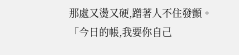那處又燙又硬,蹭著人不住發顫。
「今日的帳,我要你自己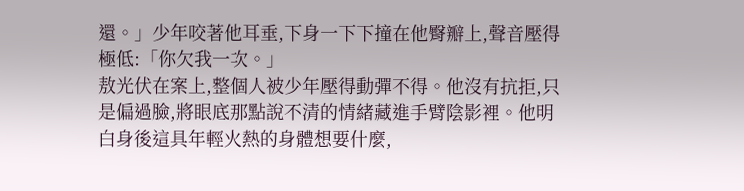還。」少年咬著他耳垂,下身一下下撞在他臀瓣上,聲音壓得極低:「你欠我一次。」
敖光伏在案上,整個人被少年壓得動彈不得。他沒有抗拒,只是偏過臉,將眼底那點說不清的情緒藏進手臂陰影裡。他明白身後這具年輕火熱的身體想要什麼,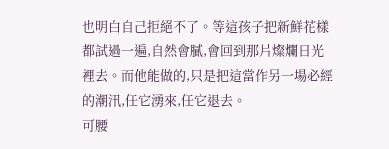也明白自己拒絕不了。等這孩子把新鮮花樣都試過一遍,自然會膩,會回到那片燦爛日光裡去。而他能做的,只是把這當作另一場必經的潮汛,任它湧來,任它退去。
可腰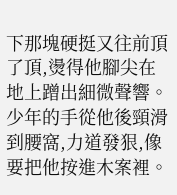下那塊硬挺又往前頂了頂,燙得他腳尖在地上蹭出細微聲響。少年的手從他後頸滑到腰窩,力道發狠,像要把他按進木案裡。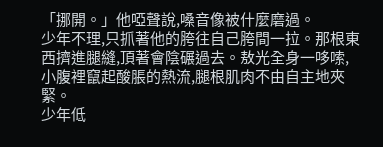「挪開。」他啞聲說,嗓音像被什麼磨過。
少年不理,只抓著他的胯往自己胯間一拉。那根東西擠進腿縫,頂著會陰碾過去。敖光全身一哆嗦,小腹裡竄起酸脹的熱流,腿根肌肉不由自主地夾緊。
少年低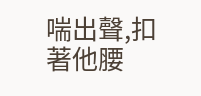喘出聲,扣著他腰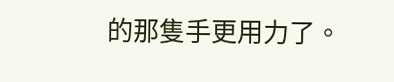的那隻手更用力了。